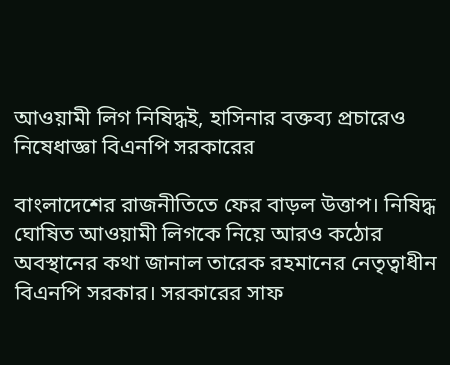আওয়ামী লিগ নিষিদ্ধই, হাসিনার বক্তব্য প্রচারেও নিষেধাজ্ঞা বিএনপি সরকারের

বাংলাদেশের রাজনীতিতে ফের বাড়ল উত্তাপ। নিষিদ্ধ ঘোষিত আওয়ামী লিগকে নিয়ে আরও কঠোর অবস্থানের কথা জানাল তারেক রহমানের নেতৃত্বাধীন বিএনপি সরকার। সরকারের সাফ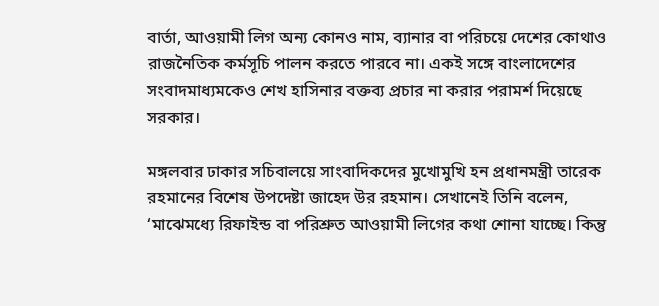বার্তা, আওয়ামী লিগ অন্য কোনও নাম, ব্যানার বা পরিচয়ে দেশের কোথাও রাজনৈতিক কর্মসূচি পালন করতে পারবে না। একই সঙ্গে বাংলাদেশের সংবাদমাধ্যমকেও শেখ হাসিনার বক্তব্য প্রচার না করার পরামর্শ দিয়েছে সরকার।

মঙ্গলবার ঢাকার সচিবালয়ে সাংবাদিকদের মুখোমুখি হন প্রধানমন্ত্রী তারেক রহমানের বিশেষ উপদেষ্টা জাহেদ উর রহমান। সেখানেই তিনি বলেন, ‘মাঝেমধ্যে রিফাইন্ড বা পরিশ্রুত আওয়ামী লিগের কথা শোনা যাচ্ছে। কিন্তু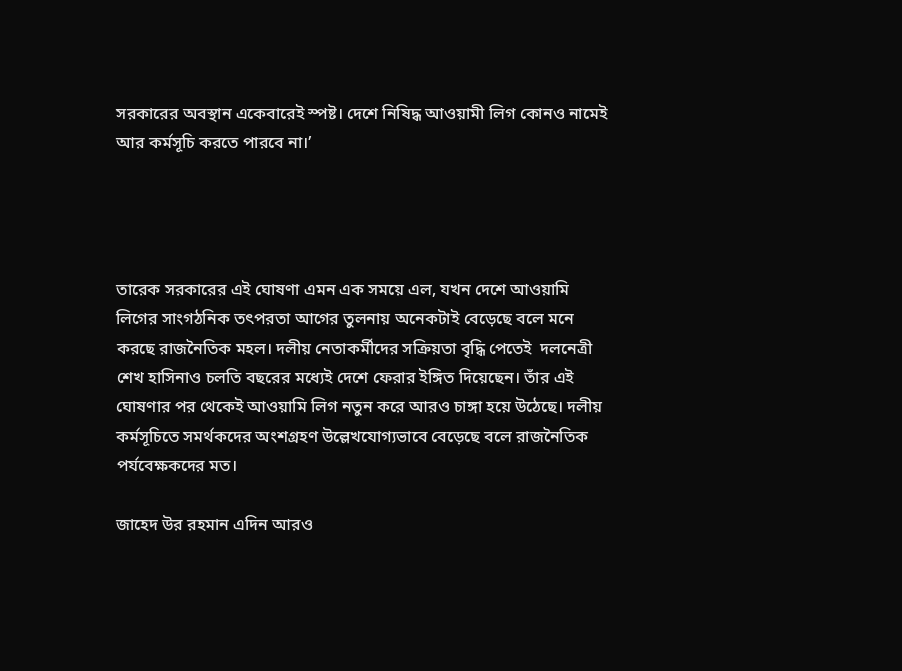সরকারের অবস্থান একেবারেই স্পষ্ট। দেশে নিষিদ্ধ আওয়ামী লিগ কোনও নামেই আর কর্মসূচি করতে পারবে না।’




তারেক সরকারের এই ঘোষণা এমন এক সময়ে এল, যখন দেশে আওয়ামি লিগের সাংগঠনিক তৎপরতা আগের তুলনায় অনেকটাই বেড়েছে বলে মনে করছে রাজনৈতিক মহল। দলীয় নেতাকর্মীদের সক্রিয়তা বৃদ্ধি পেতেই  দলনেত্রী শেখ হাসিনাও চলতি বছরের মধ্যেই দেশে ফেরার ইঙ্গিত দিয়েছেন। তাঁর এই ঘোষণার পর থেকেই আওয়ামি লিগ নতুন করে আরও চাঙ্গা হয়ে উঠেছে। দলীয় কর্মসূচিতে সমর্থকদের অংশগ্রহণ উল্লেখযোগ্যভাবে বেড়েছে বলে রাজনৈতিক পর্যবেক্ষকদের মত।

জাহেদ উর রহমান এদিন আরও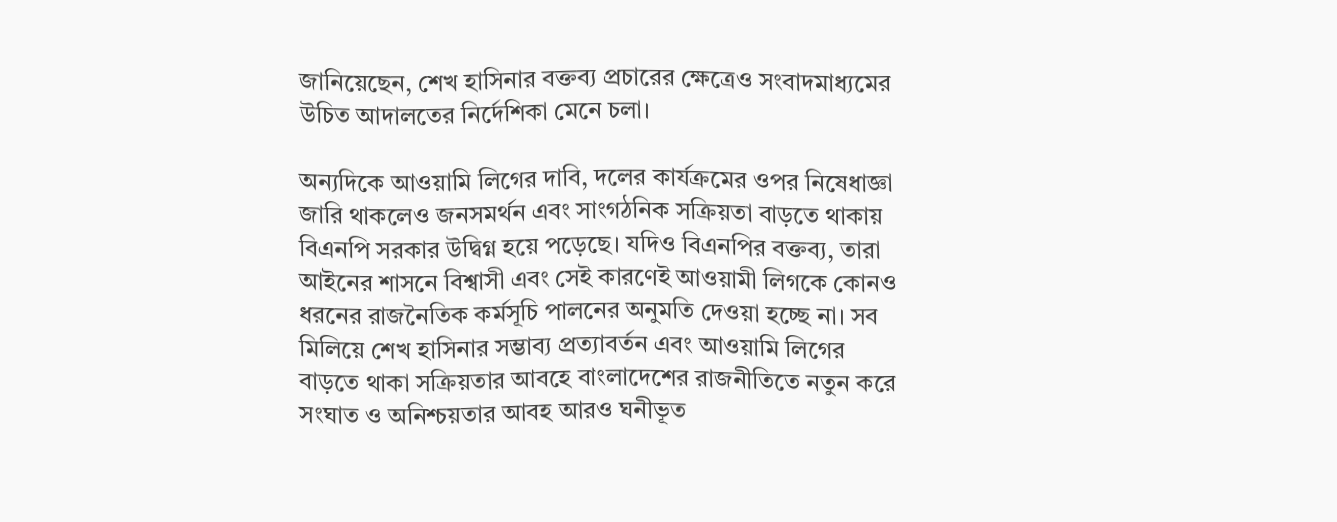জানিয়েছেন, শেখ হাসিনার বক্তব্য প্রচারের ক্ষেত্রেও সংবাদমাধ্যমের উচিত আদালতের নির্দেশিকা মেনে চলা।

অন্যদিকে আওয়ামি লিগের দাবি, দলের কার্যক্রমের ওপর নিষেধাজ্ঞা জারি থাকলেও জনসমর্থন এবং সাংগঠনিক সক্রিয়তা বাড়তে থাকায় বিএনপি সরকার উদ্বিগ্ন হয়ে পড়েছে। যদিও বিএনপির বক্তব্য, তারা আইনের শাসনে বিশ্বাসী এবং সেই কারণেই আওয়ামী লিগকে কোনও ধরনের রাজনৈতিক কর্মসূচি পালনের অনুমতি দেওয়া হচ্ছে না। সব মিলিয়ে শেখ হাসিনার সম্ভাব্য প্রত্যাবর্তন এবং আওয়ামি লিগের বাড়তে থাকা সক্রিয়তার আবহে বাংলাদেশের রাজনীতিতে নতুন করে সংঘাত ও অনিশ্চয়তার আবহ আরও ঘনীভূত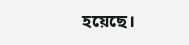হয়েছে।